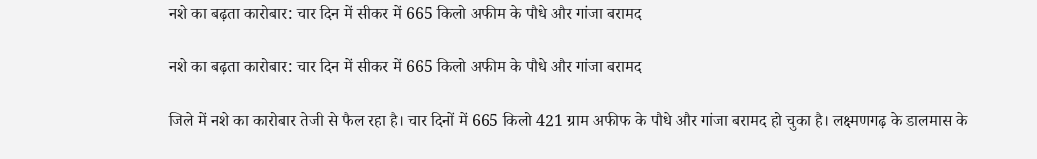नशे का बढ़ता कारोबार: चार दिन में सीकर में 665 किलो अफीम के पौधे और गांजा बरामद

नशे का बढ़ता कारोबार: चार दिन में सीकर में 665 किलो अफीम के पौधे और गांजा बरामद

जिले में नशे का कारोबार तेजी से फैल रहा है। चार दिनों में 665 किलो 421 ग्राम अफीफ के पौधे और गांजा बरामद हो चुका है। लक्ष्मणगढ़ के डालमास के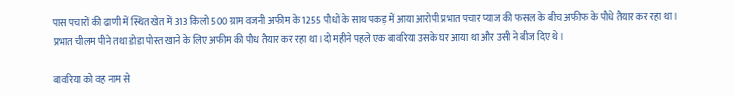पास पचारों की ढाणी में स्थित खेत में 313 किलो 500 ग्राम वजनी अफीम के 1255 पौधों के साथ पकड़ में आया आरोपी प्रभात पचार प्याज की फसल के बीच अफीफ के पौधे तैयार कर रहा था। प्रभात चीलम पीने तथा डोडा पोस्त खाने के लिए अफीम की पौध तैयार कर रहा था।दो महीने पहले एक बावरिया उसके घर आया था और उसी ने बीज दिए थे।

बावरिया को वह नाम से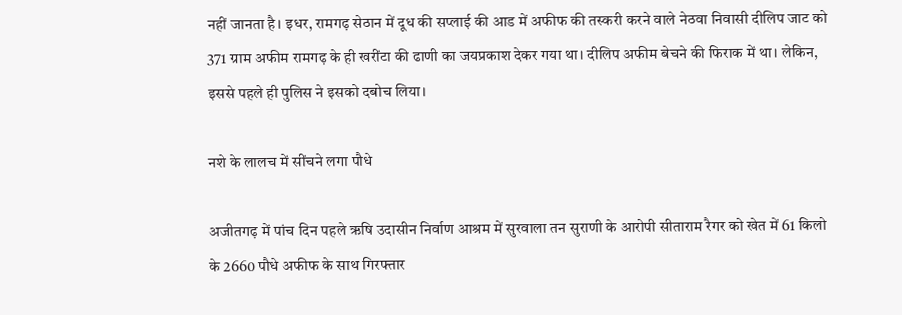नहीं जानता है। इधर, रामगढ़ सेठान में दूध की सप्लाई की आड में अफीफ की तस्करी करने वाले नेठवा निवासी दीलिप जाट को 371 ग्राम अफीम रामगढ़ के ही खरींटा की ढाणी का जयप्रकाश देकर गया था। दीलिप अफीम बेचने की फिराक में था। लेकिन, इससे पहले ही पुलिस ने इसको दबोच लिया।

नशे के लालच में सींचने लगा पौधे

अजीतगढ़ में पांच दिन पहले ऋषि उदासीन निर्वाण आश्रम में सुरवाला तन सुराणी के आरोपी सीताराम रैगर को खेत में 61 किलो के 2660 पौधे अफीफ के साथ गिरफ्तार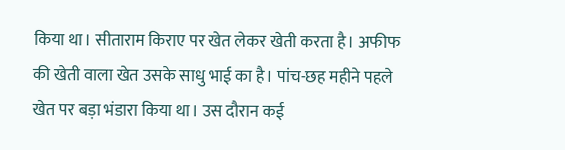किया था। सीताराम किराए पर खेत लेकर खेती करता है। अफीफ की खेती वाला खेत उसके साधु भाई का है। पांच-छह महीने पहले खेत पर बड़ा भंडारा किया था। उस दौरान कई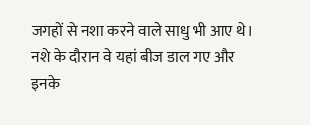जगहों से नशा करने वाले साधु भी आए थे। नशे के दौरान वे यहां बीज डाल गए और इनके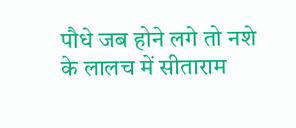पौधे जब होने लगे तो नशे के लालच में सीताराम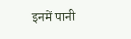इनमें पानी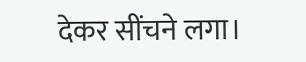देकर सींचने लगा।